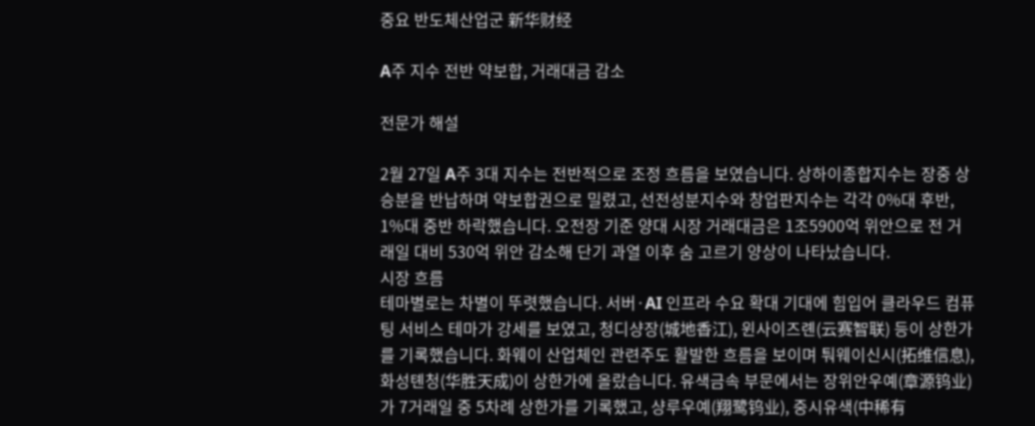중요 반도체산업군 新华财经

A주 지수 전반 약보합, 거래대금 감소

전문가 해설

2월 27일 A주 3대 지수는 전반적으로 조정 흐름을 보였습니다. 상하이종합지수는 장중 상승분을 반납하며 약보합권으로 밀렸고, 선전성분지수와 창업판지수는 각각 0%대 후반, 1%대 중반 하락했습니다. 오전장 기준 양대 시장 거래대금은 1조5900억 위안으로 전 거래일 대비 530억 위안 감소해 단기 과열 이후 숨 고르기 양상이 나타났습니다.
시장 흐름
테마별로는 차별이 뚜렷했습니다. 서버·AI 인프라 수요 확대 기대에 힘입어 클라우드 컴퓨팅 서비스 테마가 강세를 보였고, 청디샹장(城地香江), 윈사이즈롄(云赛智联) 등이 상한가를 기록했습니다. 화웨이 산업체인 관련주도 활발한 흐름을 보이며 퉈웨이신시(拓维信息), 화성톈청(华胜天成)이 상한가에 올랐습니다. 유색금속 부문에서는 장위안우예(章源钨业)가 7거래일 중 5차례 상한가를 기록했고, 샹루우예(翔鹭钨业), 중시유색(中稀有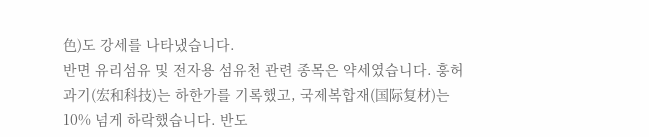色)도 강세를 나타냈습니다.
반면 유리섬유 및 전자용 섬유천 관련 종목은 약세였습니다. 훙허과기(宏和科技)는 하한가를 기록했고, 국제복합재(国际复材)는 10% 넘게 하락했습니다. 반도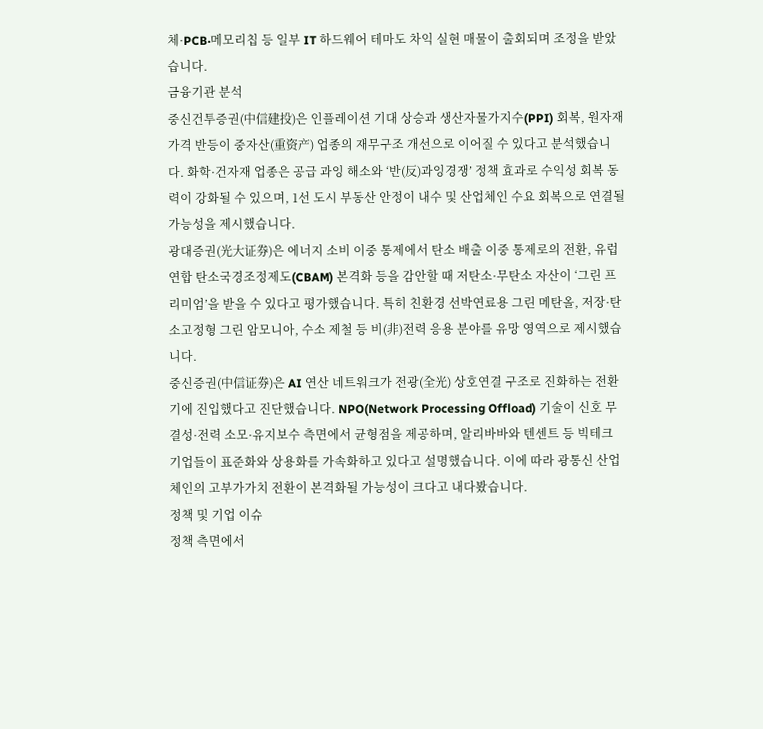체·PCB·메모리칩 등 일부 IT 하드웨어 테마도 차익 실현 매물이 출회되며 조정을 받았습니다.
금융기관 분석
중신건투증권(中信建投)은 인플레이션 기대 상승과 생산자물가지수(PPI) 회복, 원자재 가격 반등이 중자산(重资产) 업종의 재무구조 개선으로 이어질 수 있다고 분석했습니다. 화학·건자재 업종은 공급 과잉 해소와 ‘반(反)과잉경쟁’ 정책 효과로 수익성 회복 동력이 강화될 수 있으며, 1선 도시 부동산 안정이 내수 및 산업체인 수요 회복으로 연결될 가능성을 제시했습니다.
광대증권(光大证券)은 에너지 소비 이중 통제에서 탄소 배출 이중 통제로의 전환, 유럽연합 탄소국경조정제도(CBAM) 본격화 등을 감안할 때 저탄소·무탄소 자산이 ‘그린 프리미엄’을 받을 수 있다고 평가했습니다. 특히 친환경 선박연료용 그린 메탄올, 저장·탄소고정형 그린 암모니아, 수소 제철 등 비(非)전력 응용 분야를 유망 영역으로 제시했습니다.
중신증권(中信证券)은 AI 연산 네트워크가 전광(全光) 상호연결 구조로 진화하는 전환기에 진입했다고 진단했습니다. NPO(Network Processing Offload) 기술이 신호 무결성·전력 소모·유지보수 측면에서 균형점을 제공하며, 알리바바와 텐센트 등 빅테크 기업들이 표준화와 상용화를 가속화하고 있다고 설명했습니다. 이에 따라 광통신 산업체인의 고부가가치 전환이 본격화될 가능성이 크다고 내다봤습니다.
정책 및 기업 이슈
정책 측면에서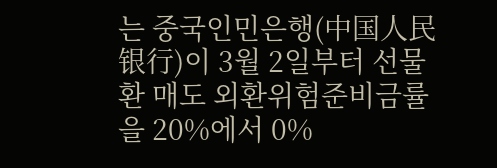는 중국인민은행(中国人民银行)이 3월 2일부터 선물환 매도 외환위험준비금률을 20%에서 0%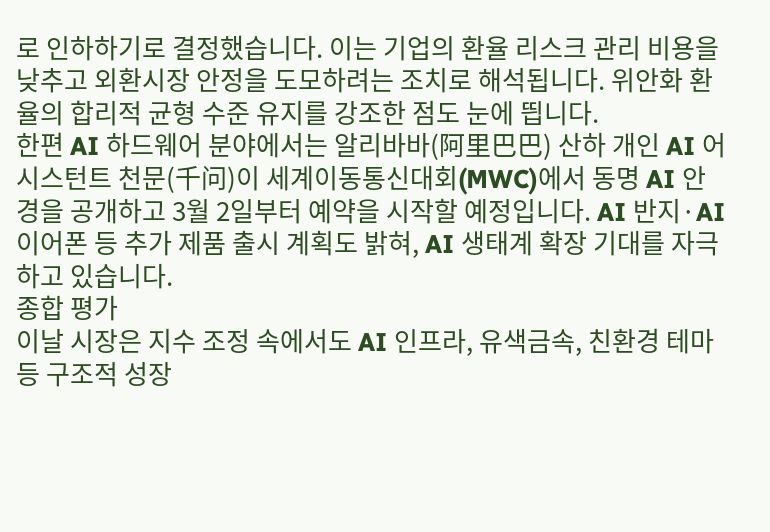로 인하하기로 결정했습니다. 이는 기업의 환율 리스크 관리 비용을 낮추고 외환시장 안정을 도모하려는 조치로 해석됩니다. 위안화 환율의 합리적 균형 수준 유지를 강조한 점도 눈에 띕니다.
한편 AI 하드웨어 분야에서는 알리바바(阿里巴巴) 산하 개인 AI 어시스턴트 천문(千问)이 세계이동통신대회(MWC)에서 동명 AI 안경을 공개하고 3월 2일부터 예약을 시작할 예정입니다. AI 반지·AI 이어폰 등 추가 제품 출시 계획도 밝혀, AI 생태계 확장 기대를 자극하고 있습니다.
종합 평가
이날 시장은 지수 조정 속에서도 AI 인프라, 유색금속, 친환경 테마 등 구조적 성장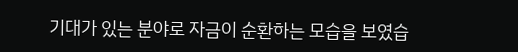기대가 있는 분야로 자금이 순환하는 모습을 보였습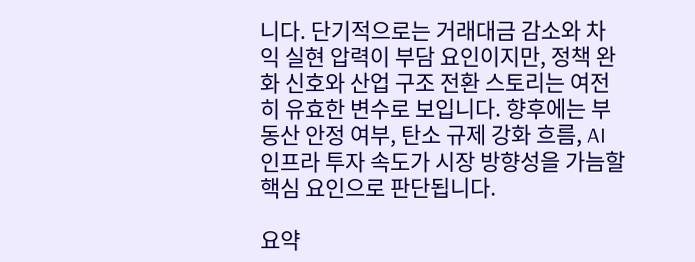니다. 단기적으로는 거래대금 감소와 차익 실현 압력이 부담 요인이지만, 정책 완화 신호와 산업 구조 전환 스토리는 여전히 유효한 변수로 보입니다. 향후에는 부동산 안정 여부, 탄소 규제 강화 흐름, AI 인프라 투자 속도가 시장 방향성을 가늠할 핵심 요인으로 판단됩니다.

요약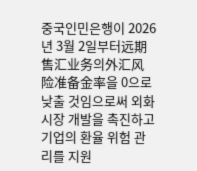중국인민은행이 2026년 3월 2일부터远期售汇业务의外汇风险准备金率을 0으로 낮출 것임으로써 외화시장 개발을 촉진하고 기업의 환율 위험 관리를 지원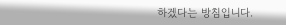하겠다는 방침입니다.